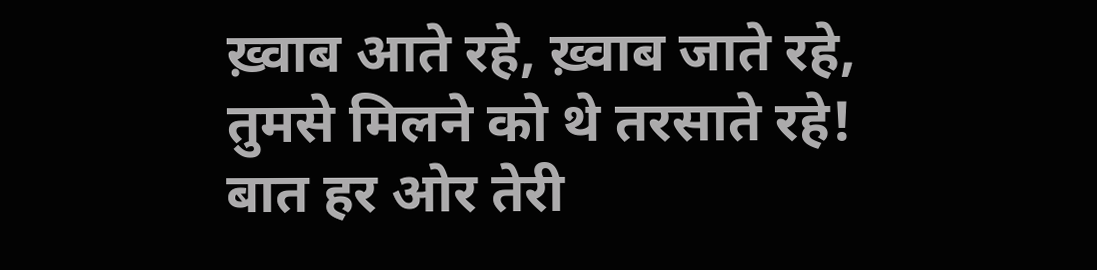ख़्वाब आते रहे, ख़्वाब जाते रहे,
तुमसे मिलने को थे तरसाते रहे!
बात हर ओर तेरी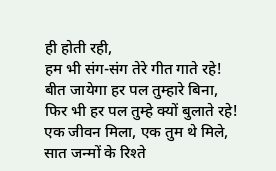ही होती रही,
हम भी संग-संग तेरे गीत गाते रहे!
बीत जायेगा हर पल तुम्हारे बिना,
फिर भी हर पल तुम्हे क्यों बुलाते रहे!
एक जीवन मिला, एक तुम थे मिले,
सात जन्मों के रिश्ते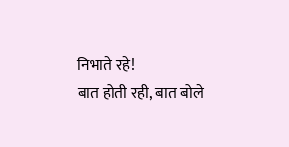निभाते रहे!
बात होती रही, बात बोले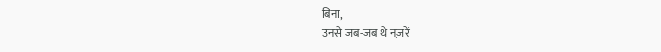बिना,
उनसे जब-जब थे नज़रें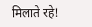मिलाते रहे!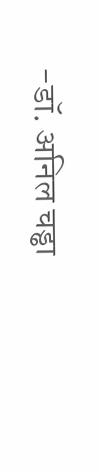-डॉ. अनिल चड्ढा